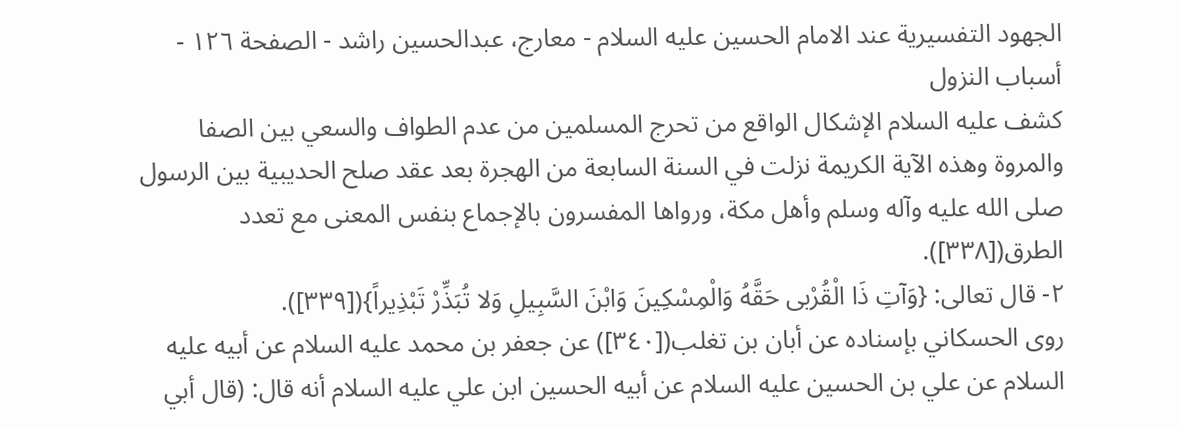الجهود التفسيرية عند الامام الحسين عليه السلام - معارج، عبدالحسين راشد - الصفحة ١٢٦ - أسباب النزول
كشف عليه السلام الإشكال الواقع من تحرج المسلمين من عدم الطواف والسعي بين الصفا والمروة وهذه الآية الكريمة نزلت في السنة السابعة من الهجرة بعد عقد صلح الحديبية بين الرسول صلى الله عليه وآله وسلم وأهل مكة، ورواها المفسرون بالإجماع بنفس المعنى مع تعدد الطرق([٣٣٨]).
٢- قال تعالى: {وَآتِ ذَا الْقُرْبى حَقَّهُ وَالْمِسْكِينَ وَابْنَ السَّبِيلِ وَلا تُبَذِّرْ تَبْذِيراً}([٣٣٩]).
روى الحسكاني بإسناده عن أبان بن تغلب([٣٤٠]) عن جعفر بن محمد عليه السلام عن أبيه عليه السلام عن علي بن الحسين عليه السلام عن أبيه الحسين ابن علي عليه السلام أنه قال: (قال أبي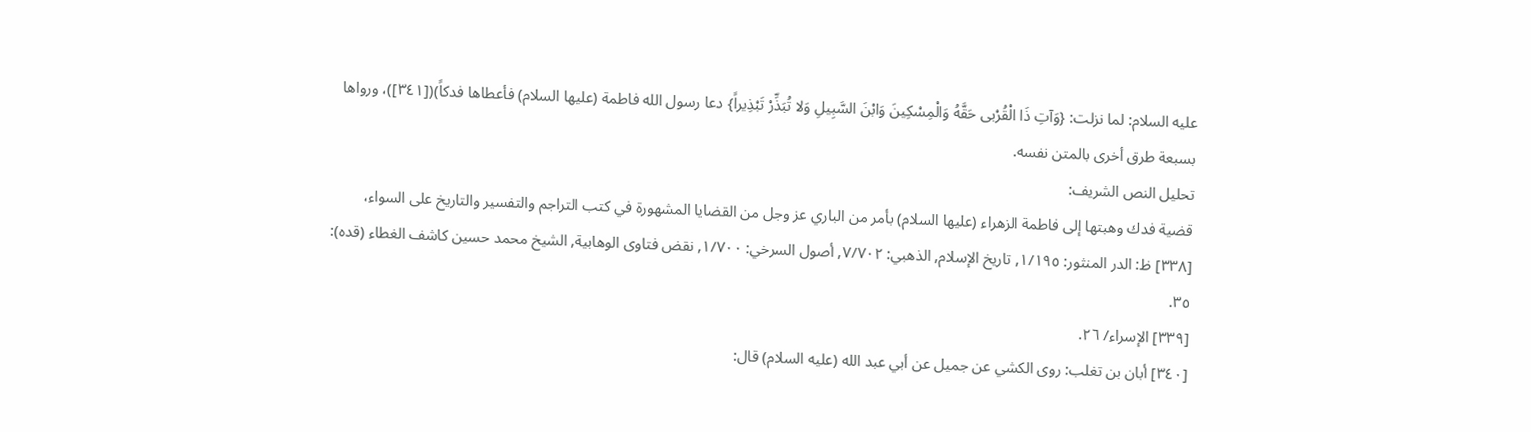عليه السلام: لما نزلت: {وَآتِ ذَا الْقُرْبى حَقَّهُ وَالْمِسْكِينَ وَابْنَ السَّبِيلِ وَلا تُبَذِّرْ تَبْذِيراً} دعا رسول الله فاطمة (عليها السلام) فأعطاها فدكاً)([٣٤١])، ورواها بسبعة طرق أخرى بالمتن نفسه.
تحليل النص الشريف:
قضية فدك وهبتها إلى فاطمة الزهراء (عليها السلام) بأمر من الباري عز وجل من القضايا المشهورة في كتب التراجم والتفسير والتاريخ على السواء،
[٣٣٨] ظ: الدر المنثور: ١/١٩٥, تاريخ الإسلام, الذهبي: ٧/٧٠٢, أصول السرخي: ١/٧٠٠, نقض فتاوى الوهابية, الشيخ محمد حسين كاشف الغطاء (قده): ٣٥.
[٣٣٩] الإسراء/ ٢٦.
[٣٤٠] أبان بن تغلب: روى الكشي عن جميل عن أبي عبد الله (عليه السلام) قال: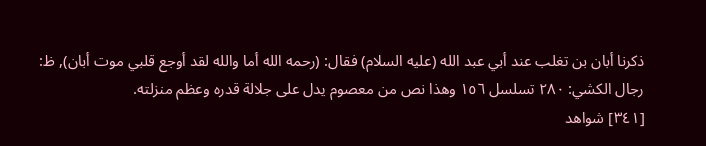ذكرنا أبان بن تغلب عند أبي عبد الله (عليه السلام) فقال: (رحمه الله أما والله لقد أوجع قلبي موت أبان), ظ: رجال الكشي: ٢٨٠ تسلسل ١٥٦ وهذا نص من معصوم يدل على جلالة قدره وعظم منزلته.
[٣٤١] شواهد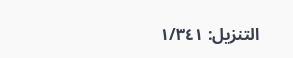التنزيل: ١/٣٤١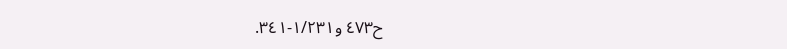ح٤٧٣ و١/٢٣١-٣٤١.